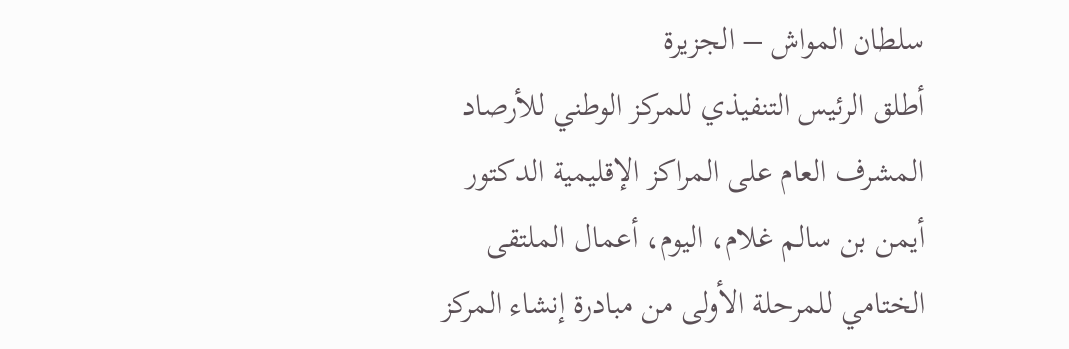سلطان المواش – الجزيرة
أطلق الرئيس التنفيذي للمركز الوطني للأرصاد المشرف العام على المراكز الإقليمية الدكتور أيمن بن سالم غلام، اليوم، أعمال الملتقى الختامي للمرحلة الأولى من مبادرة إنشاء المركز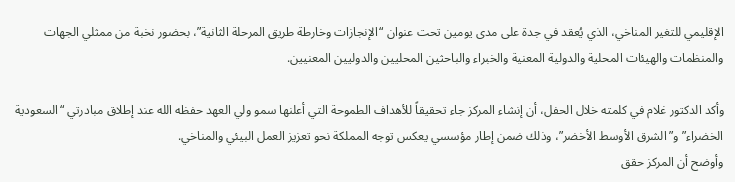الإقليمي للتغير المناخي، الذي يُعقد في جدة على مدى يومين تحت عنوان “الإنجازات وخارطة طريق المرحلة الثانية”، بحضور نخبة من ممثلي الجهات والمنظمات والهيئات المحلية والدولية المعنية والخبراء والباحثين المحليين والدوليين المعنيين.

وأكد الدكتور غلام في كلمته خلال الحفل، أن إنشاء المركز جاء تحقيقاً للأهداف الطموحة التي أعلنها سمو ولي العهد حفظه الله عند إطلاق مبادرتي “السعودية الخضراء” و”الشرق الأوسط الأخضر”، وذلك ضمن إطار مؤسسي يعكس توجه المملكة نحو تعزيز العمل البيئي والمناخي.
وأوضح أن المركز حقق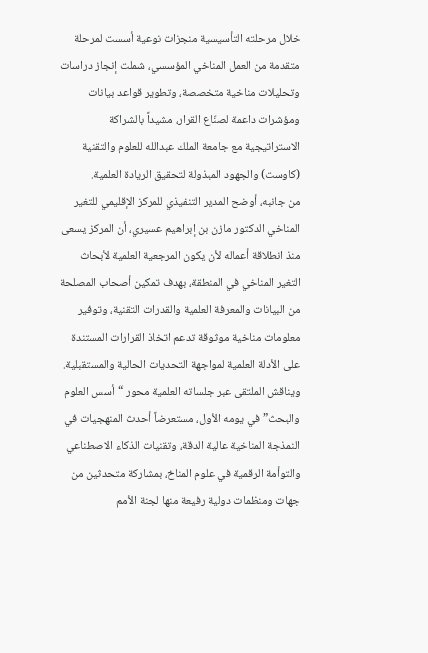خلال مرحلته التأسيسية منجزات نوعية أسست لمرحلة متقدمة من العمل المناخي المؤسسي، شملت إنجاز دراسات وتحليلات مناخية متخصصة، وتطوير قواعد بيانات ومؤشرات داعمة لصنّاع القرار، مشيداً بالشراكة الاستراتيجية مع جامعة الملك عبدالله للعلوم والتقنية (كاوست) والجهود المبذولة لتحقيق الريادة العلمية.
من جانبه، أوضح المدير التنفيذي للمركز الإقليمي للتغير المناخي الدكتور مازن بن إبراهيم عسيري، أن المركز يسعى منذ انطلاقة أعماله لأن يكون المرجعية العلمية لأبحاث التغير المناخي في المنطقة، بهدف تمكين أصحاب المصلحة من البيانات والمعرفة العلمية والقدرات التقنية، وتوفير معلومات مناخية موثوقة تدعم اتخاذ القرارات المستندة على الأدلة العلمية لمواجهة التحديات الحالية والمستقبلية.
ويناقش الملتقى عبر جلساته العلمية محور “أسس العلوم والبحث” في يومه الأول، مستعرضاً أحدث المنهجيات في النمذجة المناخية عالية الدقة، وتقنيات الذكاء الاصطناعي والتوأمة الرقمية في علوم المناخ، بمشاركة متحدثين من جهات ومنظمات دولية رفيعة منها لجنة الأمم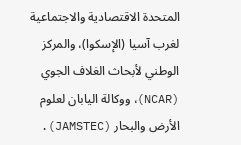المتحدة الاقتصادية والاجتماعية لغرب آسيا (الإسكوا)، والمركز الوطني لأبحاث الغلاف الجوي (NCAR)، ووكالة اليابان لعلوم الأرض والبحار (JAMSTEC).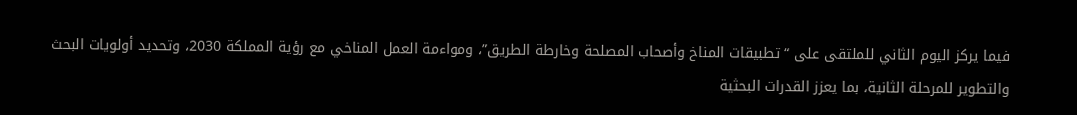فيما يركز اليوم الثاني للملتقى على “تطبيقات المناخ وأصحاب المصلحة وخارطة الطريق”، ومواءمة العمل المناخي مع رؤية المملكة 2030، وتحديد أولويات البحث والتطوير للمرحلة الثانية، بما يعزز القدرات البحثية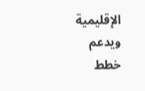الإقليمية ويدعم خطط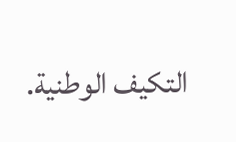التكيف الوطنية.